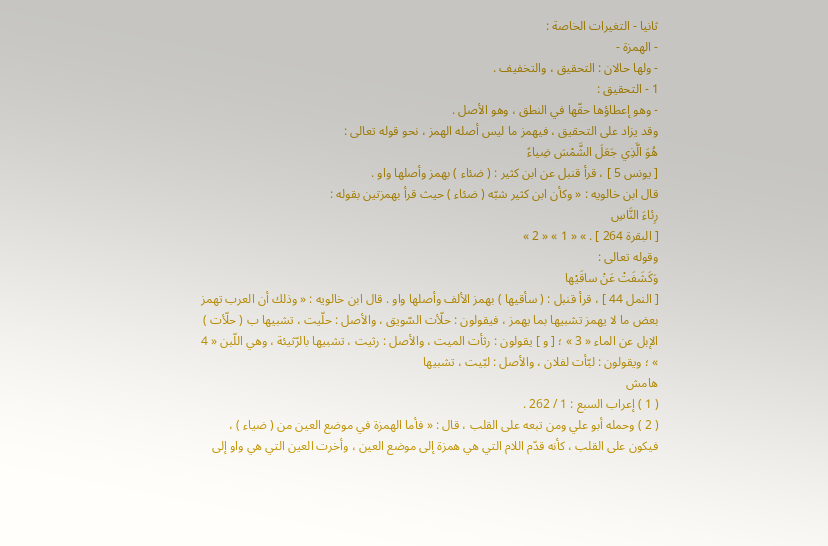ثانيا - التغيرات الخاصة :
- الهمزة -
- ولها حالان : التحقيق ، والتخفيف .
1 - التحقيق :
- وهو إعطاؤها حقّها في النطق ، وهو الأصل .
وقد يزاد على التحقيق ، فيهمز ما ليس أصله الهمز ، نحو قوله تعالى :
هُوَ الَّذِي جَعَلَ الشَّمْسَ ضِياءً
[ يونس 5 ] ، قرأ قنبل عن ابن كثير : ( ضئاء ) بهمز وأصلها واو .
قال ابن خالويه : « وكأن ابن كثير شبّه ( ضئاء ) حيث قرأ بهمزتين بقوله :
رِئاءَ النَّاسِ
[ البقرة 264 ] . » « 1 » « 2 »
وقوله تعالى :
وَكَشَفَتْ عَنْ ساقَيْها
[ النمل 44 ] ، قرأ قنبل : ( سأقيها ) بهمز الألف وأصلها واو . قال ابن خالويه : « وذلك أن العرب تهمز بعض ما لا يهمز تشبيها بما يهمز ، فيقولون : حلّأت السّويق ، والأصل : حلّيت ، تشبيها ب ( حلّأت ) الإبل عن الماء « 3 » ؛ [ و ] يقولون : رثأت الميت ، والأصل : رثيت ، تشبيها بالرّثيئة ، وهي اللّبن « 4 » ؛ ويقولون : لبّأت لفلان ، والأصل : لبّيت ، تشبيها
هامش
( 1 ) إعراب السبع : 1 / 262 .
( 2 ) وحمله أبو علي ومن تبعه على القلب ، قال : « فأما الهمزة في موضع العين من ( ضياء ) ، فيكون على القلب ، كأنه قدّم اللام التي هي همزة إلى موضع العين ، وأخرت العين التي هي واو إلى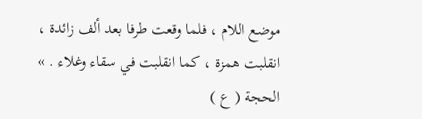موضع اللام ، فلما وقعت طرفا بعد ألف زائدة ، انقلبت همزة ، كما انقلبت في سقاء وغلاء . » الحجة ( ع )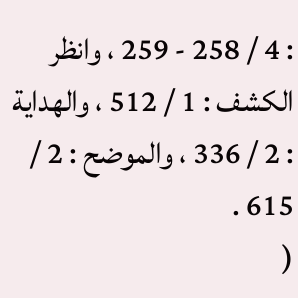: 4 / 258 - 259 ، وانظر الكشف : 1 / 512 ، والهداية : 2 / 336 ، والموضح : 2 / 615 .
(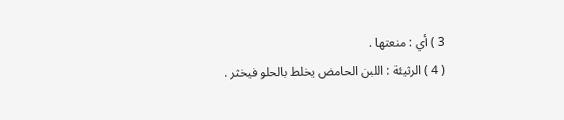3 ) أي : منعتها .
( 4 ) الرثيئة : اللبن الحامض يخلط بالحلو فيخثر .